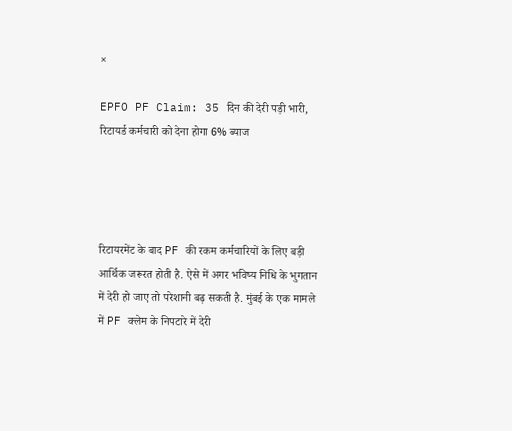×

EPFO PF Claim: 35 दिन की देरी पड़ी भारी, रिटायर्ड कर्मचारी को देना होगा 6% ब्याज




रिटायरमेंट के बाद PF की रकम कर्मचारियों के लिए बड़ी आर्थिक जरूरत होती है. ऐसे में अगर भविष्य निधि के भुगतान में देरी हो जाए तो परेशानी बढ़ सकती है. मुंबई के एक मामले में PF क्लेम के निपटारे में देरी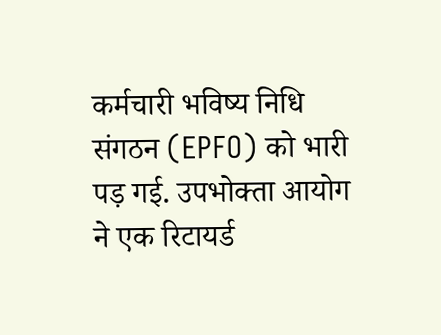कर्मचारी भविष्य निधि संगठन (EPFO) को भारी पड़ गई. उपभोक्ता आयोग ने एक रिटायर्ड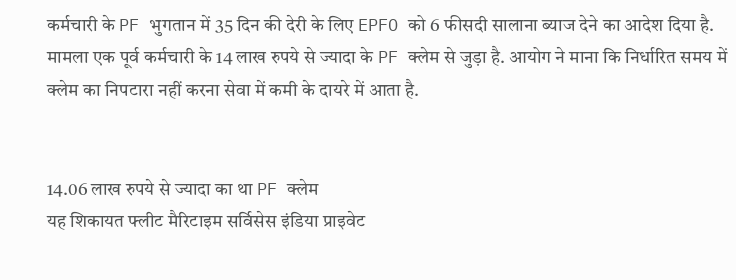कर्मचारी के PF भुगतान में 35 दिन की देरी के लिए EPFO को 6 फीसदी सालाना ब्याज देने का आदेश दिया है.
मामला एक पूर्व कर्मचारी के 14 लाख रुपये से ज्यादा के PF क्लेम से जुड़ा है. आयोग ने माना कि निर्धारित समय में क्लेम का निपटारा नहीं करना सेवा में कमी के दायरे में आता है.


14.06 लाख रुपये से ज्यादा का था PF क्लेम
यह शिकायत फ्लीट मैरिटाइम सर्विसेस इंडिया प्राइवेट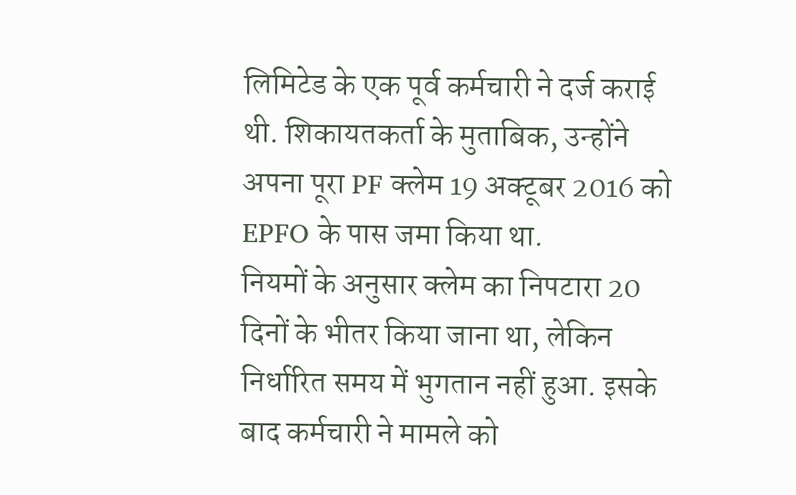लिमिटेड के एक पूर्व कर्मचारी ने दर्ज कराई थी. शिकायतकर्ता के मुताबिक, उन्होंने अपना पूरा PF क्लेम 19 अक्टूबर 2016 को EPFO के पास जमा किया था.
नियमों के अनुसार क्लेम का निपटारा 20 दिनों के भीतर किया जाना था, लेकिन निर्धारित समय में भुगतान नहीं हुआ. इसके बाद कर्मचारी ने मामले को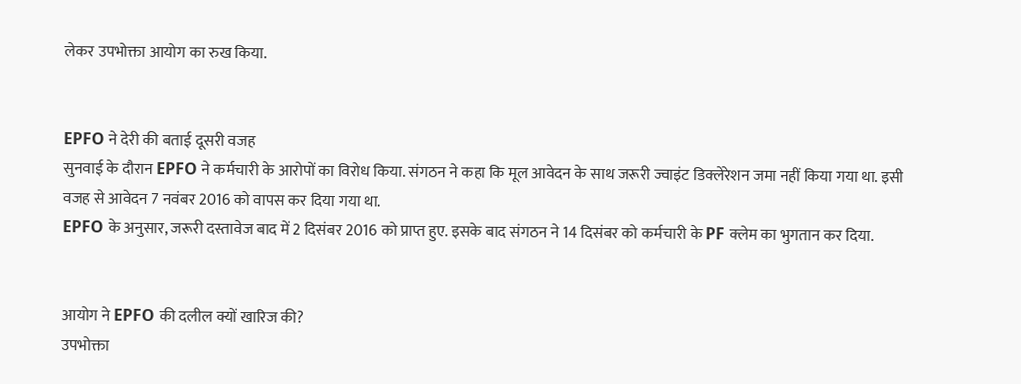लेकर उपभोक्ता आयोग का रुख किया.


EPFO ने देरी की बताई दूसरी वजह
सुनवाई के दौरान EPFO ने कर्मचारी के आरोपों का विरोध किया. संगठन ने कहा कि मूल आवेदन के साथ जरूरी ज्वाइंट डिक्लेरेशन जमा नहीं किया गया था. इसी वजह से आवेदन 7 नवंबर 2016 को वापस कर दिया गया था.
EPFO के अनुसार, जरूरी दस्तावेज बाद में 2 दिसंबर 2016 को प्राप्त हुए. इसके बाद संगठन ने 14 दिसंबर को कर्मचारी के PF क्लेम का भुगतान कर दिया.


आयोग ने EPFO की दलील क्यों खारिज की?
उपभोक्ता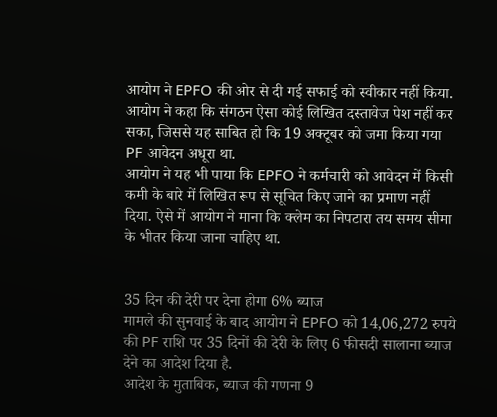आयोग ने EPFO की ओर से दी गई सफाई को स्वीकार नहीं किया. आयोग ने कहा कि संगठन ऐसा कोई लिखित दस्तावेज पेश नहीं कर सका, जिससे यह साबित हो कि 19 अक्टूबर को जमा किया गया PF आवेदन अधूरा था.
आयोग ने यह भी पाया कि EPFO ने कर्मचारी को आवेदन में किसी कमी के बारे में लिखित रूप से सूचित किए जाने का प्रमाण नहीं दिया. ऐसे में आयोग ने माना कि क्लेम का निपटारा तय समय सीमा के भीतर किया जाना चाहिए था.


35 दिन की देरी पर देना होगा 6% ब्याज
मामले की सुनवाई के बाद आयोग ने EPFO को 14,06,272 रुपये की PF राशि पर 35 दिनों की देरी के लिए 6 फीसदी सालाना ब्याज देने का आदेश दिया है.
आदेश के मुताबिक, ब्याज की गणना 9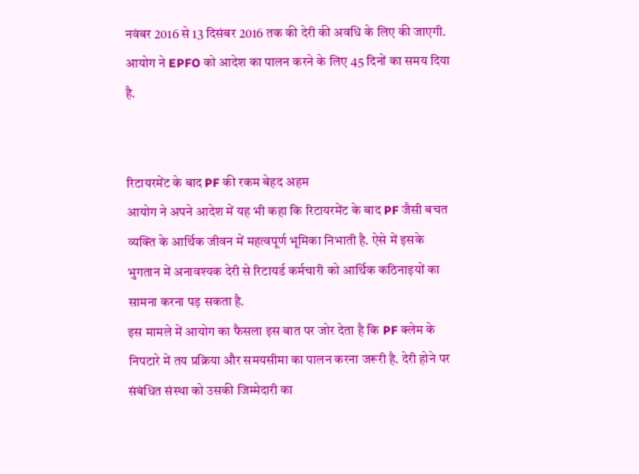नवंबर 2016 से 13 दिसंबर 2016 तक की देरी की अवधि के लिए की जाएगी. आयोग ने EPFO को आदेश का पालन करने के लिए 45 दिनों का समय दिया है.


रिटायरमेंट के बाद PF की रकम बेहद अहम
आयोग ने अपने आदेश में यह भी कहा कि रिटायरमेंट के बाद PF जैसी बचत व्यक्ति के आर्थिक जीवन में महत्वपूर्ण भूमिका निभाती है. ऐसे में इसके भुगतान में अनावश्यक देरी से रिटायर्ड कर्मचारी को आर्थिक कठिनाइयों का सामना करना पड़ सकता है.
इस मामले में आयोग का फैसला इस बात पर जोर देता है कि PF क्लेम के निपटारे में तय प्रक्रिया और समयसीमा का पालन करना जरूरी है. देरी होने पर संबंधित संस्था को उसकी जिम्मेदारी का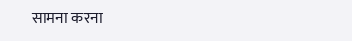सामना करना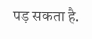पड़ सकता है.